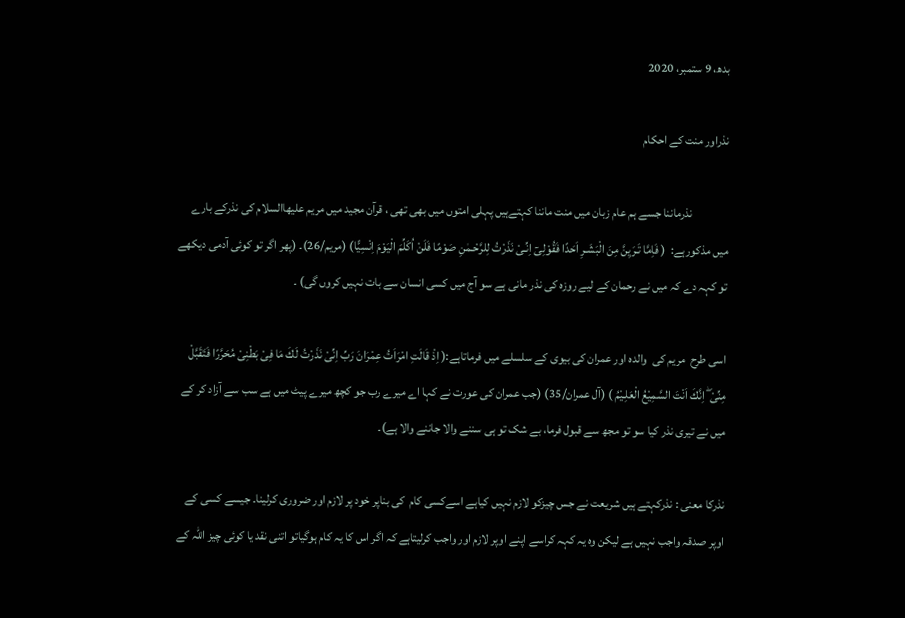بدھ، 9 ستمبر، 2020

نذراور منت کے احکام

               نذرماننا جسے ہم عام زبان میں منت ماننا کہتےہیں پہلی امتوں میں بھی تھی ، قرآن مجید میں مریم علیھاالسلام کی نذرکے بارے میں مذکورہے:  ( فَاِمَّا تَـرَيِنَّ مِنَ الْبَشَـرِ اَحَدًا فَقُوْلِىٓ اِنِّـىْ نَذَرْتُ لِلرَّحْـمٰنِ صَوْمًا فَلَنْ اُكَلِّمَ الْيَوْمَ اِنْسِيًّا) (مریم/26)۔ (پھر اگر تو کوئی آدمی دیکھے تو کہہ دے کہ میں نے رحمان کے لیے روزہ کی نذر مانی ہے سو آج میں کسی انسان سے بات نہیں کروں گی) ۔

اسی طرح  مریم کی  والدہ اور عمران کی بیوی کے سلسلے میں فرماتاہے:( اِذْ قَالَتِ امْرَاَتُ عِمْرَانَ رَبِّ اِنِّىْ نَذَرْتُ لَكَ مَا فِىْ بَطْنِىْ مُحَرَّرًا فَتَقَبَّلْ مِنِّىْ ۖ اِنَّكَ اَنْتَ السَّمِيْعُ الْعَلِـيْمُ ) (آل عمران/35) (جب عمران کی عورت نے کہا اے میرے رب جو کچھ میرے پیٹ میں ہے سب سے آزاد کر کے میں نے تیری نذر کیا سو تو مجھ سے قبول فرما، بے شک تو ہی سننے والا جاننے والا ہے)۔

نذرکا معنی : نذرکہتے ہیں شریعت نے جس چیزکو لازم نہیں کیاہے اسےکسی کام  کی بناپر خود پر لازم اور ضروری کرلینا۔ جیسے کسی کے اوپر صدقہ واجب نہیں ہے لیکن وہ یہ کہہ کراسے اپنے اوپر لازم اور واجب کرلیتاہے کہ اگر اس کا یہ کام ہوگیاتو اتنی نقد یا کوئی چیز اللہ کے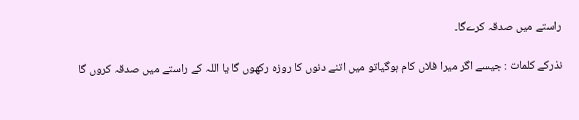راستے میں صدقہ کرےگا۔

نذرکے کلمات : جیسے اگر میرا فلاں کام ہوگیاتو میں اتنے دنوں کا روزہ رکھوں گا یا اللہ کے راستے میں صدقہ کروں گا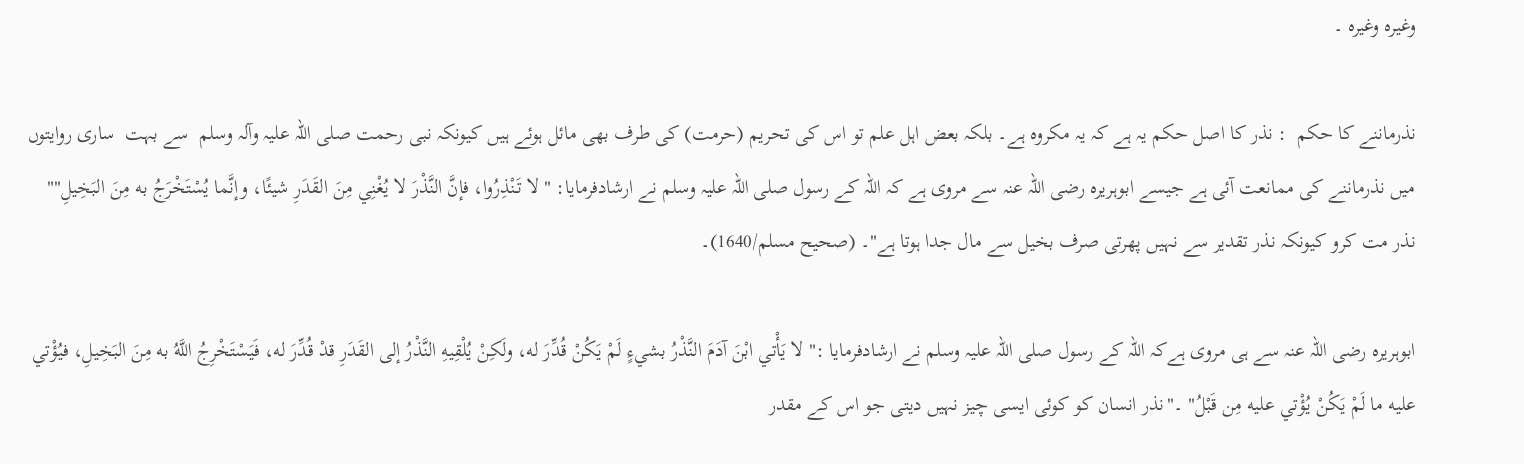وغیرہ وغیرہ ۔

نذرماننے کا حکم  : نذر کا اصل حکم یہ ہے کہ یہ مکروہ ہے۔ بلکہ بعض اہل علم تو اس کی تحریم (حرمت) کی طرف بھی مائل ہوئے ہیں کیونکہ نبی رحمت صلی اللہ علیہ وآلہ وسلم  سے بہت  ساری روایتوں میں نذرماننے کی ممانعت آئی ہے جیسے ابوہریرہ رضی اللہ عنہ سے مروی ہے کہ اللہ کے رسول صلی اللہ علیہ وسلم نے ارشادفرمایا: " لا تَنْذِرُوا، فإنَّ النَّذْرَ لا يُغْنِي مِنَ القَدَرِ شيئًا، وإنَّما يُسْتَخْرَجُ به مِنَ البَخِيلِ"" نذر مت کرو کیونکہ نذر تقدیر سے نہیں پھرتی صرف بخیل سے مال جدا ہوتا ہے"۔ (صحیح مسلم/1640)۔

ابوہریرہ رضی اللہ عنہ سے ہی مروی ہےکہ اللہ کے رسول صلی اللہ علیہ وسلم نے ارشادفرمایا :" لا يَأْتي ابْنَ آدَمَ النَّذْرُ بشيءٍ لَمْ يَكُنْ قُدِّرَ له، ولَكِنْ يُلْقِيهِ النَّذْرُ إلى القَدَرِ قدْ قُدِّرَ له، فَيَسْتَخْرِجُ اللَّهُ به مِنَ البَخِيلِ، فيُؤْتي عليه ما لَمْ يَكُنْ يُؤْتي عليه مِن قَبْلُ" ۔"نذر انسان کو کوئی ایسی چیز نہیں دیتی جو اس کے مقدر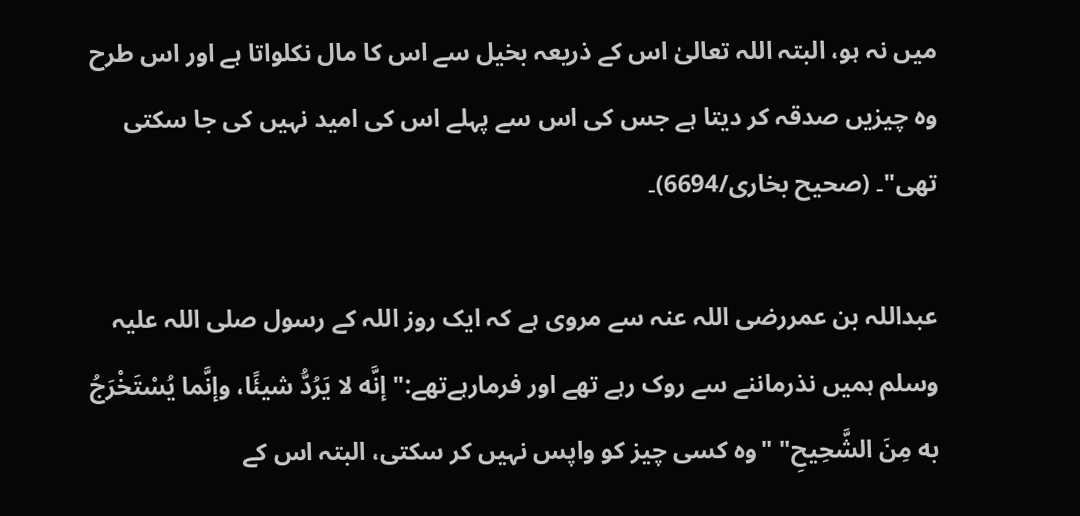میں نہ ہو، البتہ اللہ تعالیٰ اس کے ذریعہ بخیل سے اس کا مال نکلواتا ہے اور اس طرح وہ چیزیں صدقہ کر دیتا ہے جس کی اس سے پہلے اس کی امید نہیں کی جا سکتی تھی"۔ (صحیح بخاری/6694)۔

عبداللہ بن عمررضی اللہ عنہ سے مروی ہے کہ ایک روز اللہ کے رسول صلی اللہ علیہ وسلم ہمیں نذرماننے سے روک رہے تھے اور فرمارہےتھے:" إنَّه لا يَرُدُّ شيئًا، وإنَّما يُسْتَخْرَجُ به مِنَ الشَّحِيحِ" "وہ کسی چیز کو واپس نہیں کر سکتی، البتہ اس کے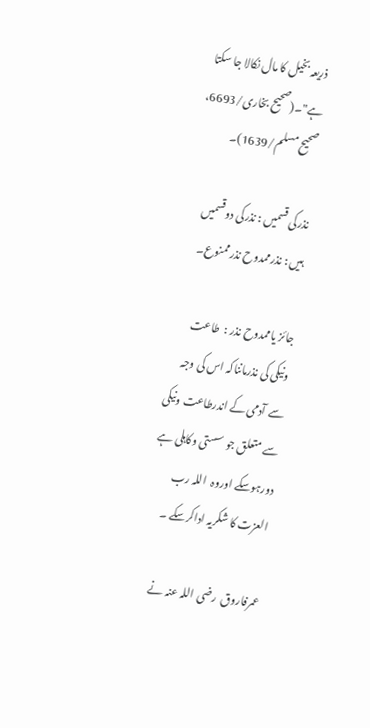ذریعہ بخیل کا مال نکالا جا سکتا ہے"۔(صحیح بخاری/6693، صحیح مسلم/1639)۔

نذرکی قسمیں : نذرکی دوقسمیں ہیں : نذرممدوح نذرممنوع۔

جائز یاممدوح نذر :  طاعت ونیکی کی نذرمانناکہ اس کی وجہ سے آدمی کے اندرطاعت ونیکی سے متعلق جو سستی وکاہلی ہے دورہوسکے اوروہ  اللہ رب العزت کا شکریہ اداکرسکے ۔

عمرفاروق  رضی اللہ عنہ نے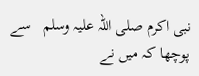نبی اکرم صلی اللہ علیہ وسلم   سے پوچھا کہ میں نے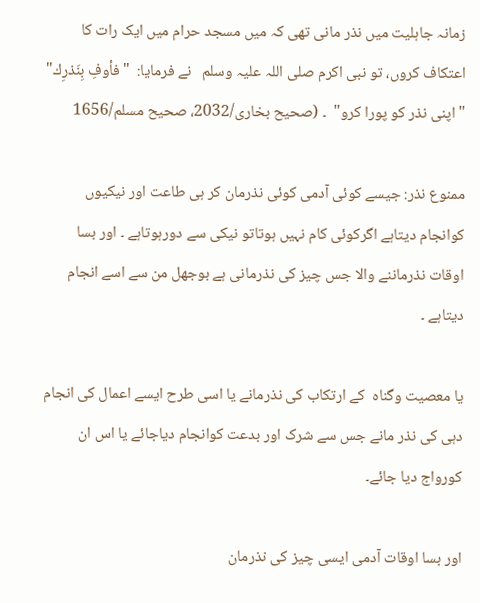زمانہ جاہلیت میں نذر مانی تھی کہ میں مسجد حرام میں ایک رات کا اعتکاف کروں، تو نبی اکرم صلی اللہ علیہ وسلم   نے فرمایا:  "فأوفِ بِنَذرِك" " اپنی نذر کو پورا کرو"  ۔ (صحیح بخاری/2032، صحیح مسلم/1656

ممنوع نذر: جیسے کوئی آدمی کوئی نذرمان کر ہی طاعت اور نیکیوں کوانجام دیتاہے اگرکوئی کام نہیں ہوتاتو نیکی سے دورہوتاہے ۔ اور بسا اوقات نذرماننے والا جس چیز کی نذرمانی ہے بوجھل من سے اسے انجام دیتاہے ۔

یا معصیت وگناہ  کے ارتکاب کی نذرمانے یا اسی طرح ایسے اعمال کی انجام دہی کی نذر مانے جس سے شرک اور بدعت کوانجام دیاجائے یا اس ان کورواج دیا جائے۔

اور بسا اوقات آدمی ایسی چیز کی نذرمان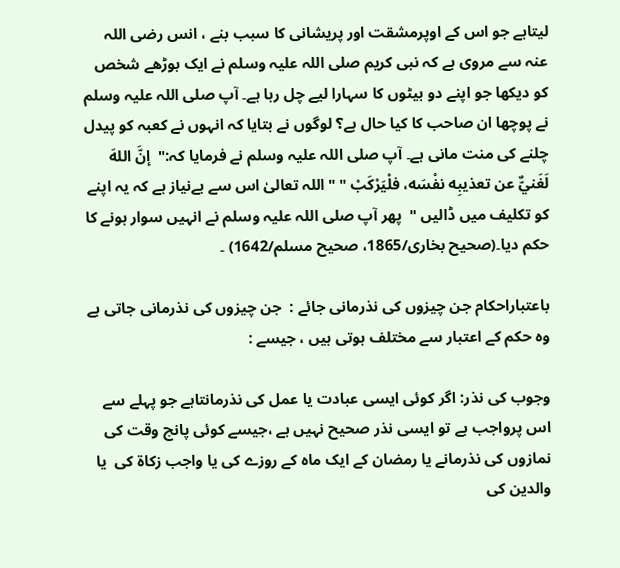لیتاہے جو اس کے اوپرمشقت اور پریشانی کا سبب بنے ، انس رضی اللہ عنہ سے مروی ہے کہ نبی کریم صلی اللہ علیہ وسلم نے ایک بوڑھے شخص کو دیکھا جو اپنے دو بیٹوں کا سہارا لیے چل رہا ہے۔ آپ صلی اللہ علیہ وسلم نے پوچھا ان صاحب کا کیا حال ہے؟ لوگوں نے بتایا کہ انہوں نے کعبہ کو پیدل چلنے کی منت مانی ہے۔ آپ صلی اللہ علیہ وسلم نے فرمایا کہ:"  إنَّ اللهَ لَغَنيٌّ عن تعذيبِه نفْسَه، فلْيَرْكَبْ " " اللہ تعالیٰ اس سے بےنیاز ہے کہ یہ اپنے کو تکلیف میں ڈالیں "  پھر آپ صلی اللہ علیہ وسلم نے انہیں سوار ہونے کا حکم دیا۔(صحیح بخاری/1865، صحیح مسلم/1642) ۔

باعتباراحکام جن چیزوں کی نذرمانی جائے :  جن چیزوں کی نذرمانی جاتی ہے وہ حکم کے اعتبار سے مختلف ہوتی ہیں ، جیسے :

وجوب کی نذر: اگر کوئی ایسی عبادت یا عمل کی نذرمانتاہے جو پہلے سے اس پرواجب ہے تو ایسی نذر صحیح نہیں ہے ،جیسے کوئی پانچ وقت کی نمازوں کی نذرمانے یا رمضان کے ایک ماہ کے روزے کی یا واجب زکاۃ کی  یا والدین کی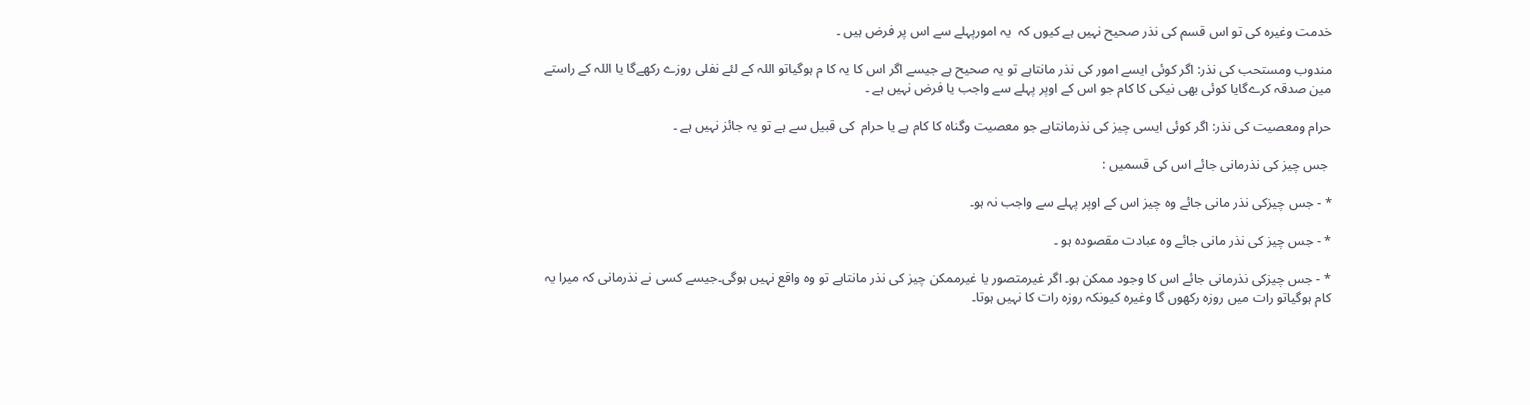خدمت وغیرہ کی تو اس قسم کی نذر صحیح نہیں ہے کیوں کہ  یہ امورپہلے سے اس پر فرض ہیں ۔

مندوب ومستحب کی نذر: اگر کوئی ایسے امور کی نذر مانتاہے تو یہ صحیح ہے جیسے اگر اس کا یہ کا م ہوگیاتو اللہ کے لئے نفلی روزے رکھےگا یا اللہ کے راستے مین صدقہ کرےگایا کوئی بھی نیکی کا کام جو اس کے اوپر پہلے سے واجب یا فرض نہیں ہے ۔

حرام ومعصیت کی نذر: اگر کوئی ایسی چیز کی نذرمانتاہے جو معصیت وگناہ کا کام ہے یا حرام  کی قبیل سے ہے تو یہ جائز نہیں ہے ۔

 جس چیز کی نذرمانی جائے اس کی قسمیں :

* - جس چیزکی نذر مانی جائے وہ چیز اس کے اوپر پہلے سے واجب نہ ہو۔

* - جس چیز کی نذر مانی جائے وہ عبادت مقصودہ ہو ۔

* - جس چیزکی نذرمانی جائے اس کا وجود ممکن ہو۔ اگر غیرمتصور یا غیرممکن چیز کی نذر مانتاہے تو وہ واقع نہیں ہوگی۔جیسے کسی نے نذرمانی کہ میرا یہ کام ہوگیاتو رات میں روزہ رکھوں گا وغیرہ کیونکہ روزہ رات کا نہیں ہوتا۔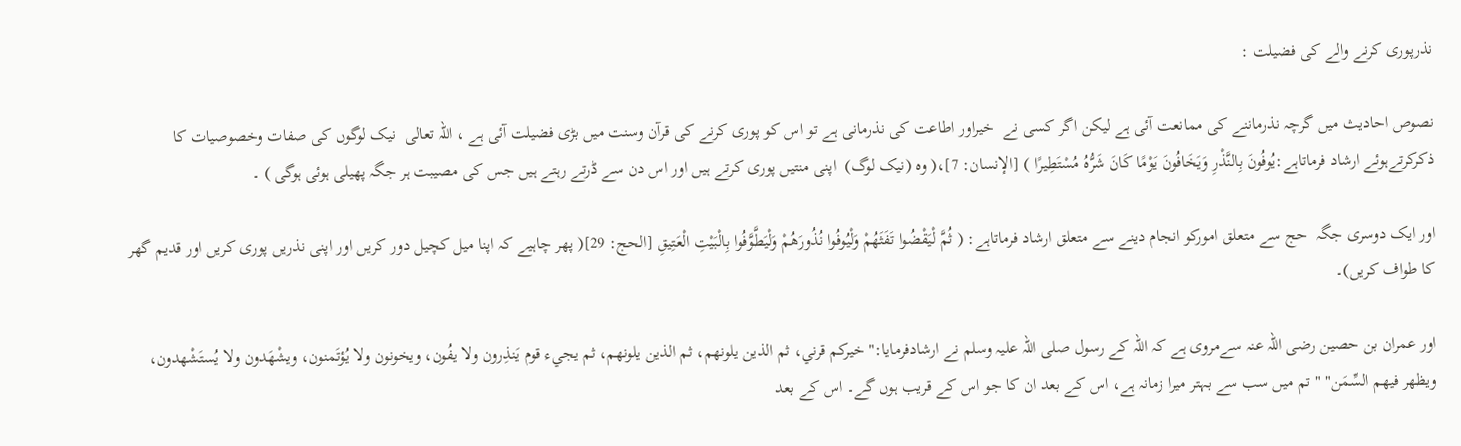نذرپوری کرنے والے کی فضیلت :

نصوص احادیث میں گرچہ نذرماننے کی ممانعت آئی ہے لیکن اگر کسی نے  خیراور اطاعت کی نذرمانی ہے تو اس کو پوری کرنے کی قرآن وسنت میں بڑی فضیلت آئی ہے ، اللہ تعالی  نیک لوگوں کی صفات وخصوصیات کا ذکرکرتےہوئے ارشاد فرماتاہے:يُوفُونَ بِالنَّذْرِ وَيَخَافُونَ يَوْمًا كَانَ شَرُّهُ مُسْتَطِيرًا ) [الإنسان: 7]،( وہ (نیک لوگ)  اپنی منتیں پوری کرتے ہیں اور اس دن سے ڈرتے رہتے ہیں جس کی مصیبت ہر جگہ پھیلی ہوئی ہوگی ) ۔

اور ایک دوسری جگہ  حج سے متعلق امورکو انجام دینے سے متعلق ارشاد فرماتاہے: ( ثُمَّ لْيَقْضُوا تَفَثَهُمْ وَلْيُوفُوا نُذُورَهُمْ وَلْيَطَّوَّفُوا بِالْبَيْتِ الْعَتِيقِ [الحج: 29]( پھر چاہیے کہ اپنا میل کچیل دور کریں اور اپنی نذریں پوری کریں اور قدیم گھر کا طواف کریں)۔

اور عمران بن حصین رضی اللہ عنہ سےمروی ہے کہ اللہ کے رسول صلی اللہ علیہ وسلم نے ارشادفرمایا:" خيركم قرني، ثم الذين يلونهم، ثم الذين يلونهم، ثم يجيء قوم يَنذِرون ولا يفُون، ويخونون ولا يُؤتَمنون، ويشْهَدون ولا يُستَشْهدون، ويظهر فيهم السِّمَن" " تم میں سب سے بہتر میرا زمانہ ہے، اس کے بعد ان کا جو اس کے قریب ہوں گے۔ اس کے بعد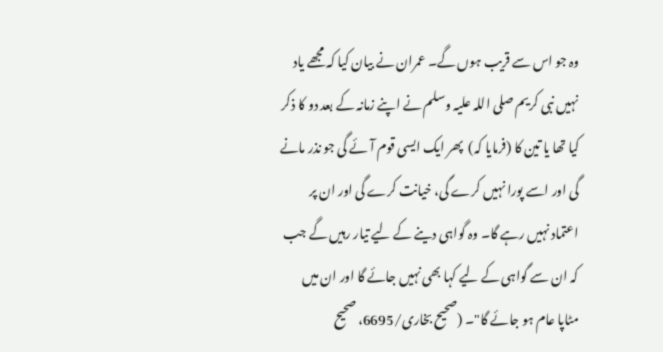وہ جو اس سے قریب ہوں گے۔ عمران نے بیان کیا کہ مجھے یاد نہیں نبی کریم صلی اللہ علیہ وسلم نے اپنے زمانہ کے بعد دو کا ذکر کیا تھا یا تین کا (فرمایا کہ)  پھر ایک ایسی قوم آئے گی جو نذر مانے گی اور اسے پورا نہیں کرے گی، خیانت کرے گی اور ان پر اعتماد نہیں رہے گا۔ وہ گواہی دینے کے لیے تیار رہیں گے جب کہ ان سے گواہی کے لیے کہا بھی نہیں جائے گا اور ان میں مٹاپا عام ہو جائے گا"۔ (صحیح بخاری/6695، صحیح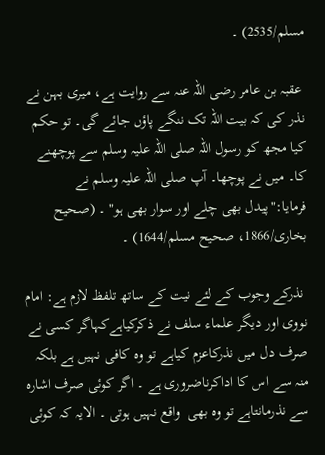مسلم/2535) ۔

 عقبہ بن عامر رضی اللہ عنہ سے روایت ہے، میری بہن نے نذر کی کہ بیت اللہ تک ننگے پاؤں جائے گی۔ تو حکم کیا مجھ کو رسول اللہ صلی اللہ علیہ وسلم سے پوچھنے کا۔ میں نے پوچھا۔ آپ صلی اللہ علیہ وسلم نے فرمایا:"پیدل بھی چلے اور سوار بھی ہو" ۔ (صحیح بخاری/1866، صحیح مسلم/1644) ۔

 نذرکے وجوب کے لئے نیت کے ساتھ تلفظ لازم ہے: امام نووی اور دیگر علماء سلف نے ذکرکیاہےکہاگر کسی نے صرف دل میں نذرکاعزم کیاہے تو وہ کافی نہیں ہے بلکہ منہ سے اس کا اداکرناضروری ہے ۔ اگر کوئی صرف اشارہ سے نذرمانتاہے تو وہ بھی  واقع نہیں ہوتی ۔ الایہ کہ کوئی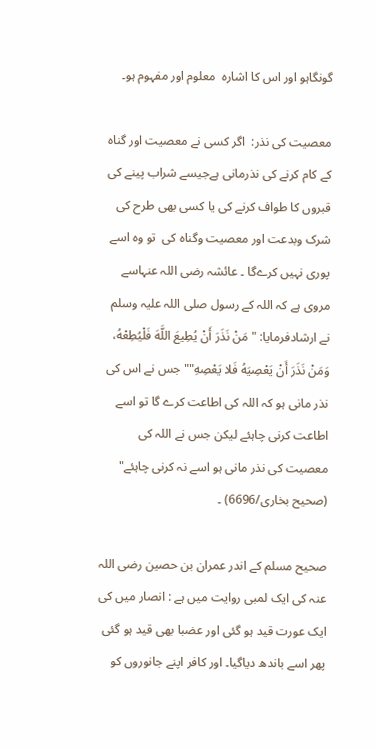گونگاہو اور اس کا اشارہ  معلوم اور مفہوم ہو۔

معصیت کی نذر:  اگر کسی نے معصیت اور گناہ کے کام کرنے کی نذرمانی ہےجیسے شراب پینے کی قبروں کا طواف کرنے کی یا کسی بھی طرح کی شرک وبدعت اور معصیت وگناہ کی  تو وہ اسے پوری نہیں کرےگا ۔ عائشہ رضی اللہ عنہاسے مروی ہے کہ اللہ کے رسول صلی اللہ علیہ وسلم نے ارشادفرمایا: "مَنْ نَذَرَ أَنْ يُطِيعَ اللَّهَ فَلْيُطِعْهُ، وَمَنْ نَذَرَ أَنْ يَعْصِيَهُ فَلا يَعْصِهِ""جس نے اس کی نذر مانی ہو کہ اللہ کی اطاعت کرے گا تو اسے اطاعت کرنی چاہئے لیکن جس نے اللہ کی معصیت کی نذر مانی ہو اسے نہ کرنی چاہئے" (صحیح بخاری/6696) ۔

صحیح مسلم کے اندر عمران بن حصین رضی اللہ عنہ کی ایک لمبی روایت میں ہے : انصار میں کی ایک عورت قید ہو گئی اور عضبا بھی قید ہو گئی پھر اسے باندھ دیاگیا۔ اور کافر اپنے جانوروں کو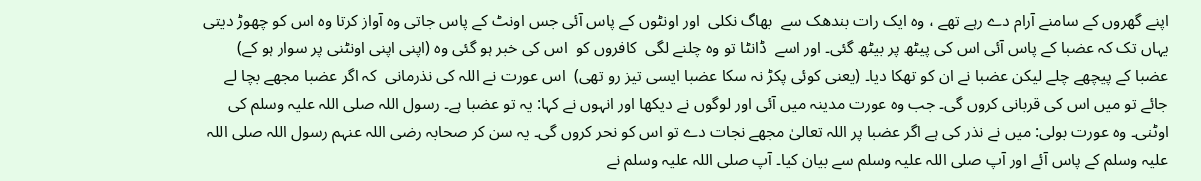اپنے گھروں کے سامنے آرام دے رہے تھے ، وہ ایک رات بندھک سے  بھاگ نکلی  اور اونٹوں کے پاس آئی جس اونٹ کے پاس جاتی وہ آواز کرتا وہ اس کو چھوڑ دیتی یہاں تک کہ عضبا کے پاس آئی اس کی پیٹھ پر بیٹھ گئی۔ اور اسے  ڈانٹا تو وہ چلنے لگی  کافروں کو  اس کی خبر ہو گئی وہ (اپنی اپنی اونٹنی پر سوار ہو کے) عضبا کے پیچھے چلے لیکن عضبا نے ان کو تھکا دیا۔ (یعنی کوئی پکڑ نہ سکا عضبا ایسی تیز رو تھی)  اس عورت نے اللہ کی نذرمانی  کہ اگر عضبا مجھے بچا لے جائے تو میں اس کی قربانی کروں گی۔ جب وہ عورت مدینہ میں آئی اور لوگوں نے دیکھا اور انہوں نے کہا: یہ تو عضبا ہے۔ رسول اللہ صلی اللہ علیہ وسلم کی اوٹنی۔ وہ عورت بولی: میں نے نذر کی ہے اگر عضبا پر اللہ تعالیٰ مجھے نجات دے تو اس کو نحر کروں گی۔ یہ سن کر صحابہ رضی اللہ عنہم رسول اللہ صلی اللہ علیہ وسلم کے پاس آئے اور آپ صلی اللہ علیہ وسلم سے بیان کیا۔ آپ صلی اللہ علیہ وسلم نے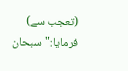(تعجب سے) فرمایا:"سبحان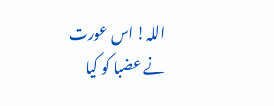اللہ! اس عورت نے عضبا کو کیا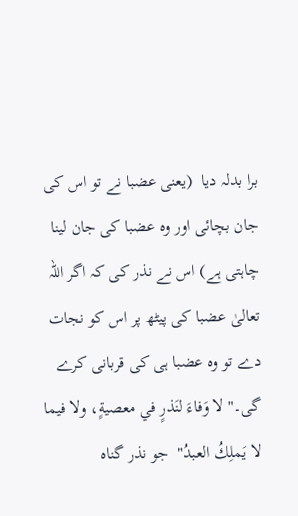برا بدلہ دیا  (یعنی عضبا نے تو اس کی جان بچائی اور وہ عضبا کی جان لینا چاہتی ہے) اس نے نذر کی کہ اگر اللہ تعالیٰ عضبا کی پیٹھ پر اس کو نجات دے تو وہ عضبا ہی کی قربانی کرے گی۔" لا وَفاءَ لنَذرٍ في معصيةٍ، ولا فيما لا يَملِكُ العبدُ"  جو نذر گناہ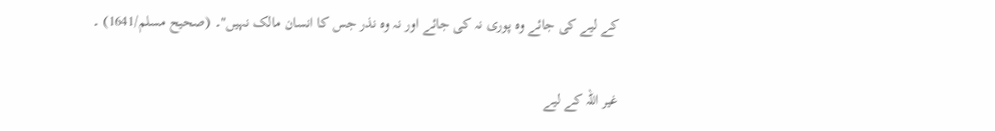کے لیے کی جائے وہ پوری نہ کی جائے اور نہ وہ نذر جس کا انسان مالک نہیں"۔ (صحیح مسلم/1641) ۔

غیر اللہ کے لیے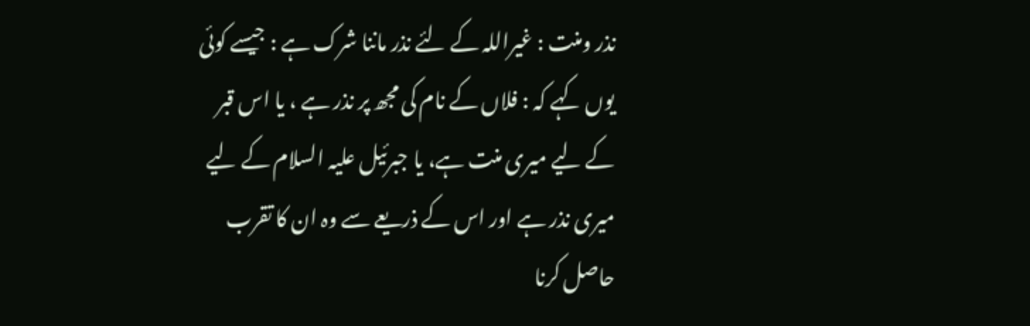نذر ومنت : غیراللہ کے لئے نذر ماننا شرک ہے : جیسے کوئی یوں کہے کہ : فلاں کے نام کی مجھ پر نذر ہے ، یا اس قبر کے لیے میری منت ہے، یا جبرئیل علیہ السلام کے لیے میری نذر ہے اور اس کے ذریعے سے وہ ان کا تقرب حاصل کرنا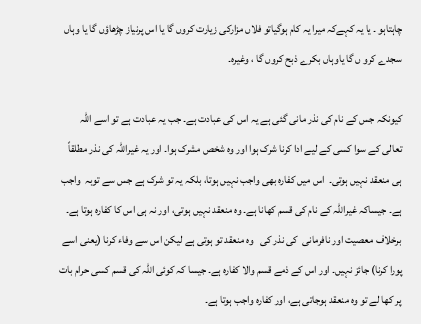چاہتاہو ۔ یا یہ کہےکہ میرا یہ کام ہوگیاتو فلاں مزارکی زیارت کروں گا یا اس پرنیاز چڑھاؤں گا یا وہاں سجدے کرو ں گا یاوہاں بکرے ذبح کروں گا ، وغیرہ۔

کیونکہ جس کے نام کی نذر مانی گئی ہے یہ اس کی عبادت ہے۔ جب یہ عبادت ہے تو اسے اللہ تعالی کے سوا کسی کے لیے ادا کرنا شرک ہوا اور وہ شخص مشرک ہوا۔ اور یہ غیراللہ کی نذر مطلقاً ہی منعقد نہیں ہوتی۔  اس میں کفارہ بھی واجب نہیں ہوتا، بلکہ یہ تو شرک ہے جس سے توبہ  واجب ہے۔ جیساکہ غیراللہ کے نام کی قسم کھانا ہے۔ وہ منعقد نہیں ہوتی، اور نہ ہی اس کا کفارہ ہوتا ہے۔  برخلاف معصیت اور نافرمانی  کی نذر کی   وہ منعقد تو ہوتی ہے لیکن اس سے وفاء کرنا (یعنی اسے پورا کرنا) جائز نہیں۔ اور اس کے ذمے قسم والا کفارہ ہے۔ جیسا کہ کوئی اللہ کی قسم کسی حرام بات پر کھا لے تو وہ منعقد ہوجاتی ہے، اور کفارہ واجب ہوتا ہے۔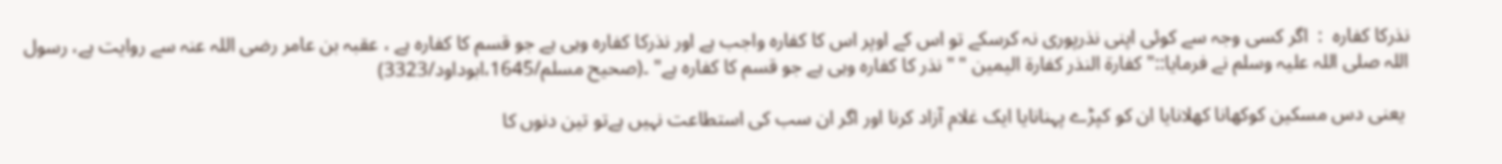نذرکا کفارہ  :  اگر کسی وجہ سے کوئی اپنی نذرپوری نہ کرسکے تو اس کے اوپر اس کا کفارہ واجب ہے اور نذرکا کفارہ وہی ہے جو قسم کا کفارہ ہے ، عقبہ بن عامر رضی اللہ عنہ سے روایت ہے، رسول اللہ صلی اللہ علیہ وسلم نے فرمایا::" كفارة النذر كفارة اليمين " "نذر کا کفارہ وہی ہے جو قسم کا کفارہ ہے" ۔(صحیح مسلم/1645،ابوداود/3323)

 یعنی دس مسکین کوکھانا کھلانایا ان کو کپڑے پہنانایا ایک غلام آزاد کرنا اور اگر ان سب کی استطاعت نہیں ہےتو تین دنوں کا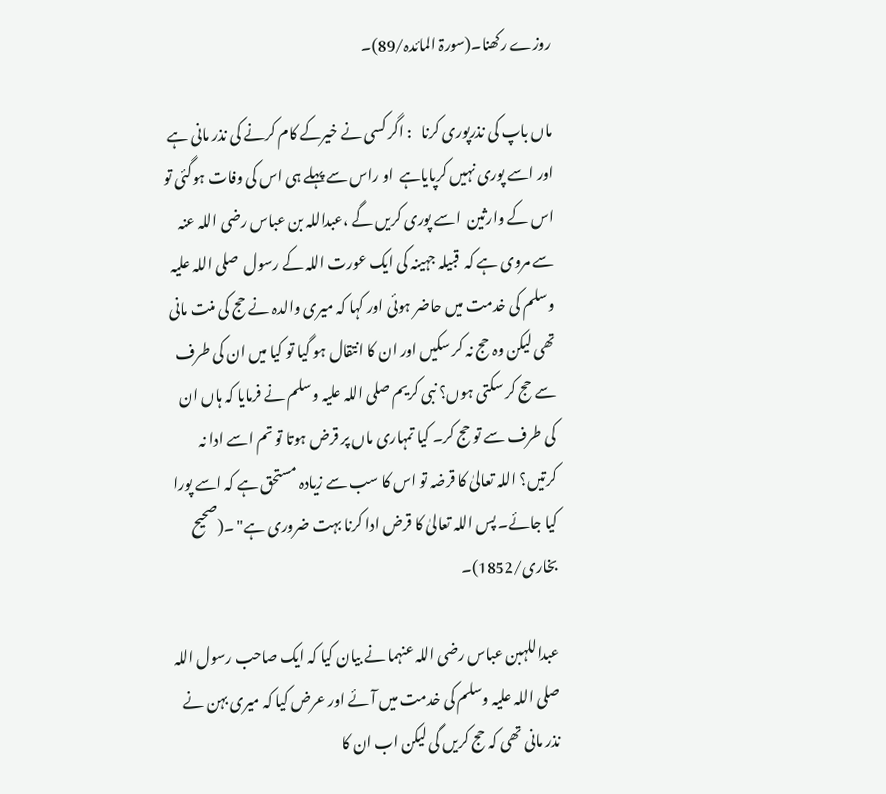روزے رکھنا۔(سورۃ المائدہ/89)۔

ماں باپ کی نذرپوری کرنا   : اگر کسی نے خیرکے کام کرنے کی نذر مانی ہے اور اسے پوری نہیں کرپایاہے  او راس سے پہلے ہی اس کی وفات ہوگئی تو اس کے وارثین  اسے پوری کریں گے ،عبداللہ بن عباس رضی اللہ عنہ سے مروی ہے کہ  قبیلہ جہینہ کی ایک عورت اللہ کے رسول  صلی اللہ علیہ وسلم کی خدمت میں حاضر ہوئی اور کہا کہ میری والدہ نے حج کی منت مانی تھی لیکن وہ حج نہ کر سکیں اور ان کا انتقال ہو گیا تو کیا میں ان کی طرف سے حج کر سکتی ہوں؟ نبی کریم صلی اللہ علیہ وسلم نے فرمایا کہ ہاں ان کی طرف سے تو حج کر۔ کیا تمہاری ماں پر قرض ہوتا تو تم اسے ادا نہ کرتیں؟ اللہ تعالیٰ کا قرضہ تو اس کا سب سے زیادہ مستحق ہے کہ اسے پورا کیا جائے۔ پس اللہ تعالیٰ کا قرض ادا کرنا بہت ضروری ہے" ۔(صحیح بخاری/1852)۔

عبداللہبن عباس رضی اللہ عنہما نے بیان کیا کہ ایک صاحب رسول اللہ صلی اللہ علیہ وسلم کی خدمت میں آئے اور عرض کیا کہ میری بہن نے نذر مانی تھی کہ حج کریں گی لیکن اب ان کا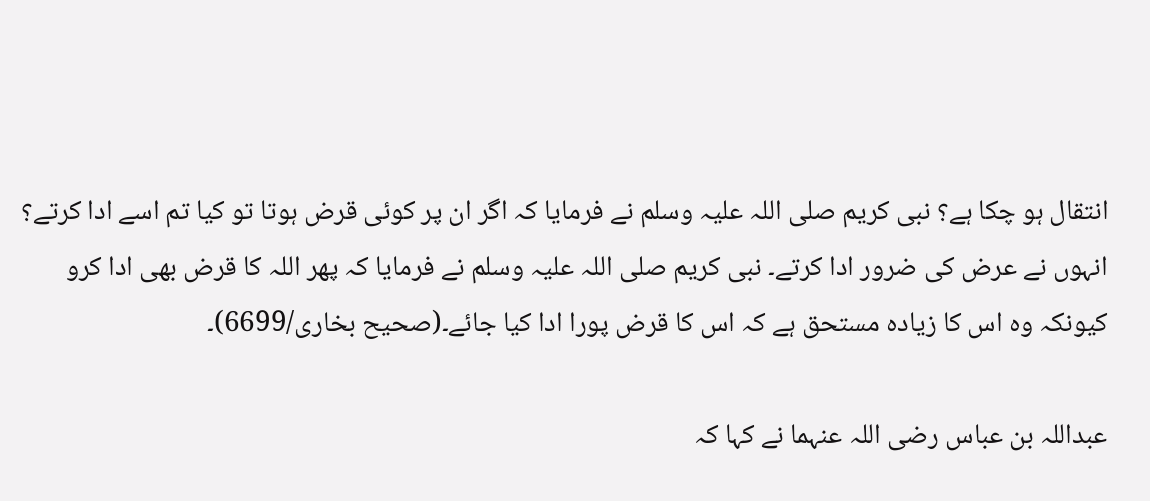انتقال ہو چکا ہے؟ نبی کریم صلی اللہ علیہ وسلم نے فرمایا کہ اگر ان پر کوئی قرض ہوتا تو کیا تم اسے ادا کرتے؟ انہوں نے عرض کی ضرور ادا کرتے۔ نبی کریم صلی اللہ علیہ وسلم نے فرمایا کہ پھر اللہ کا قرض بھی ادا کرو کیونکہ وہ اس کا زیادہ مستحق ہے کہ اس کا قرض پورا ادا کیا جائے۔(صحیح بخاری/6699)۔

عبداللہ بن عباس رضی اللہ عنہما نے کہا کہ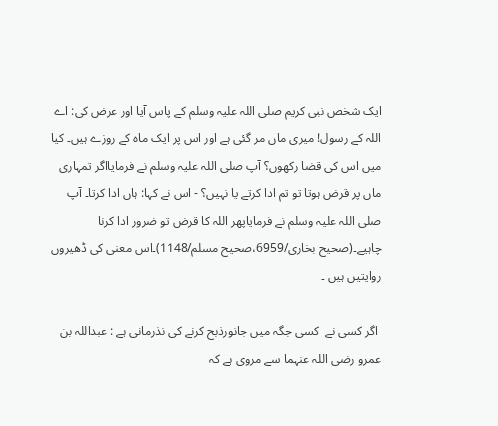ایک شخص نبی کریم صلی اللہ علیہ وسلم کے پاس آیا اور عرض کی: اے اللہ کے رسول! میری ماں مر گئی ہے اور اس پر ایک ماہ کے روزے ہیں۔ کیا میں اس کی قضا رکھوں؟ آپ صلی اللہ علیہ وسلم نے فرمایااگر تمہاری ماں پر قرض ہوتا تو تم ادا کرتے یا نہیں؟ - اس نے کہا: ہاں ادا کرتا۔ آپ صلی اللہ علیہ وسلم نے فرمایاپھر اللہ کا قرض تو ضرور ادا کرنا چاہیے۔(صحیح بخاری/6959،صحیح مسلم/1148)۔اس معنی کی ڈھیروں روایتیں ہیں ۔

 اگر کسی نے  کسی جگہ میں جانورذبح کرنے کی نذرمانی ہے : عبداللہ بن عمرو رضی اللہ عنہما سے مروی ہے کہ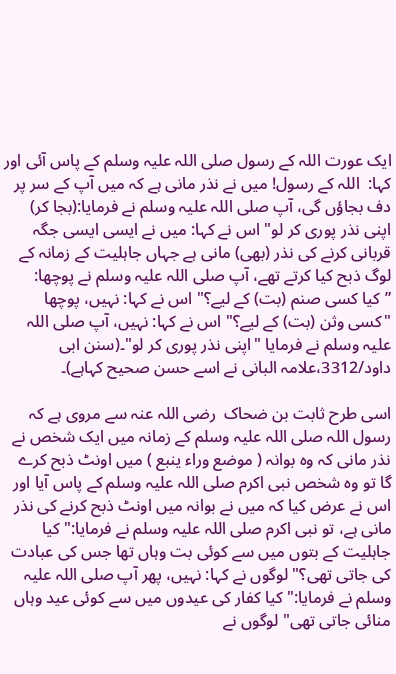ایک عورت اللہ کے رسول صلی اللہ علیہ وسلم کے پاس آئی اور کہا:  اللہ کے رسول! میں نے نذر مانی ہے کہ میں آپ کے سر پر دف بجاؤں گی، آپ صلی اللہ علیہ وسلم نے فرمایا:(بجا کر) اپنی نذر پوری کر لو" اس نے کہا: میں نے ایسی ایسی جگہ قربانی کرنے کی نذر (بھی) مانی ہے جہاں جاہلیت کے زمانہ کے لوگ ذبح کیا کرتے تھے، آپ صلی اللہ علیہ وسلم نے پوچھا: ”کیا کسی صنم (بت) کے لیے؟" اس نے کہا: نہیں، پوچھا "کسی وثن (بت) کے لیے؟" اس نے کہا: نہیں، آپ صلی اللہ علیہ وسلم نے فرمایا "اپنی نذر پوری کر لو"۔(سنن ابی داود/3312،علامہ البانی نے اسے حسن صحیح کہاہے)۔

اسی طرح ثابت بن ضحاک  رضی اللہ عنہ سے مروی ہے کہ  رسول اللہ صلی اللہ علیہ وسلم کے زمانہ میں ایک شخص نے نذر مانی کہ وہ بوانہ ( موضع وراء ينبع ) میں اونٹ ذبح کرے گا تو وہ شخص نبی اکرم صلی اللہ علیہ وسلم کے پاس آیا اور اس نے عرض کیا کہ میں نے بوانہ میں اونٹ ذبح کرنے کی نذر مانی ہے، تو نبی اکرم صلی اللہ علیہ وسلم نے فرمایا:"کیا جاہلیت کے بتوں میں سے کوئی بت وہاں تھا جس کی عبادت کی جاتی تھی؟" لوگوں نے کہا: نہیں، پھر آپ صلی اللہ علیہ وسلم نے فرمایا:"کیا کفار کی عیدوں میں سے کوئی عید وہاں منائی جاتی تھی" لوگوں نے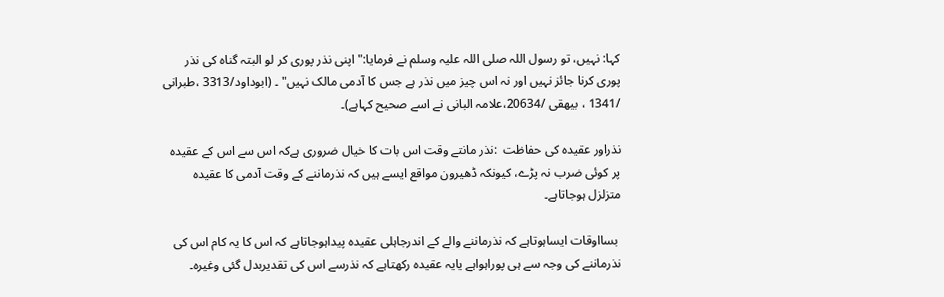کہا: نہیں، تو رسول اللہ صلی اللہ علیہ وسلم نے فرمایا:"اپنی نذر پوری کر لو البتہ گناہ کی نذر پوری کرنا جائز نہیں اور نہ اس چیز میں نذر ہے جس کا آدمی مالک نہیں" ۔ (ابوداود/3313 ،طبرانی /1341 ، بیھقی /20634،علامہ البانی نے اسے صحیح کہاہے)۔

نذراور عقیدہ کی حفاظت  :نذر مانتے وقت اس بات کا خیال ضروری ہےکہ اس سے اس کے عقیدہ پر کوئی ضرب نہ پڑے، کیونکہ ڈھیرون مواقع ایسے ہیں کہ نذرماننے کے وقت آدمی کا عقیدہ متزلزل ہوجاتاہے۔

 بسااوقات ایساہوتاہے کہ نذرماننے والے کے اندرجاہلی عقیدہ پیداہوجاتاہے کہ اس کا یہ کام اس کی نذرماننے کی وجہ سے ہی پوراہواہے یایہ عقیدہ رکھتاہے کہ نذرسے اس کی تقدیربدل گئی وغیرہ۔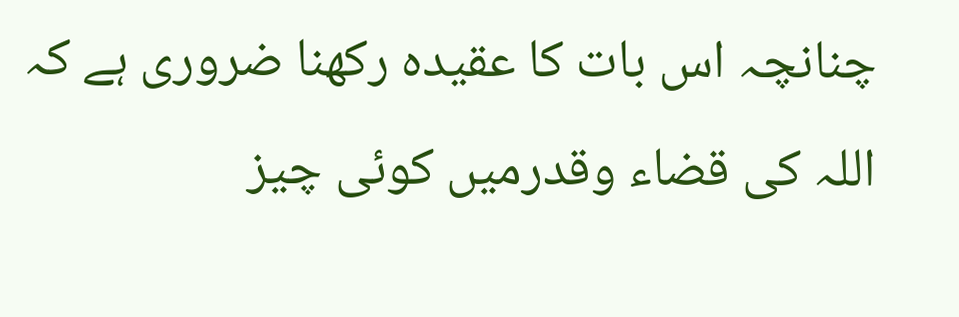چنانچہ اس بات کا عقیدہ رکھنا ضروری ہے کہ اللہ کی قضاء وقدرمیں کوئی چیز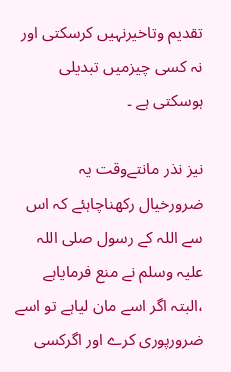تقدیم وتاخیرنہیں کرسکتی اور نہ کسی چیزمیں تبدیلی ہوسکتی ہے ۔

نیز نذر مانتےوقت یہ ضرورخیال رکھناچاہئے کہ اس سے اللہ کے رسول صلی اللہ علیہ وسلم نے منع فرمایاہے ،البتہ اگر اسے مان لیاہے تو اسے ضرورپوری کرے اور اگرکسی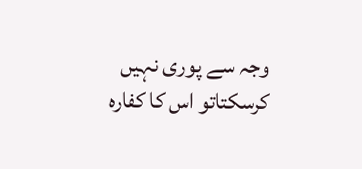وجہ سے پوری نہیں کرسکتاتو اس کا کفارہ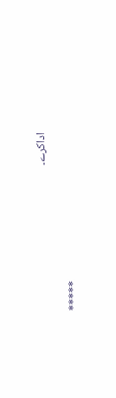اداکرے۔

                                                        *****